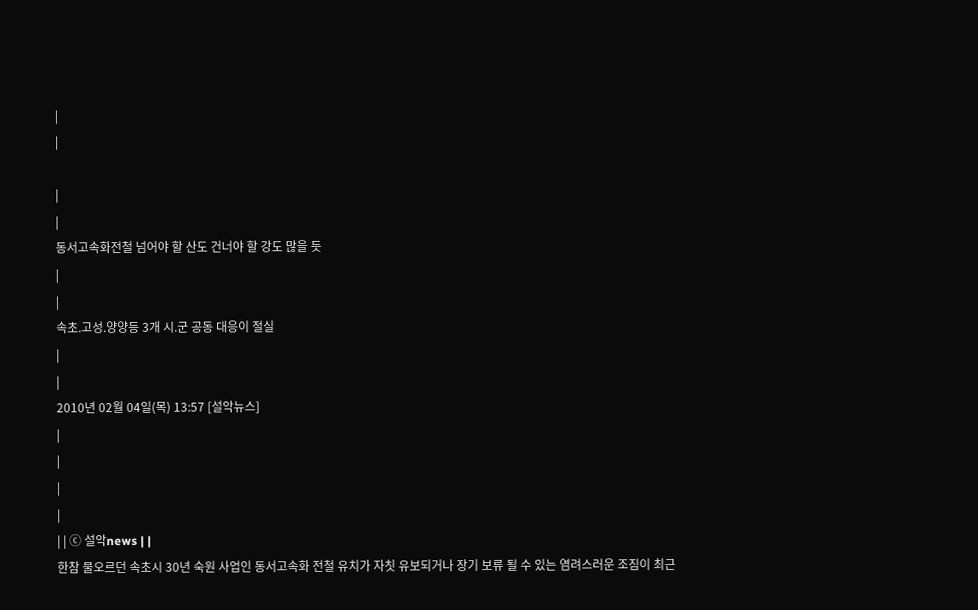|
|

|
|
동서고속화전철 넘어야 할 산도 건너야 할 강도 많을 듯
|
|
속초.고성.양양등 3개 시.군 공동 대응이 절실
|
|
2010년 02월 04일(목) 13:57 [설악뉴스]
|
|
|
|
| | ⓒ 설악news | |
한참 물오르던 속초시 30년 숙원 사업인 동서고속화 전철 유치가 자칫 유보되거나 장기 보류 될 수 있는 염려스러운 조짐이 최근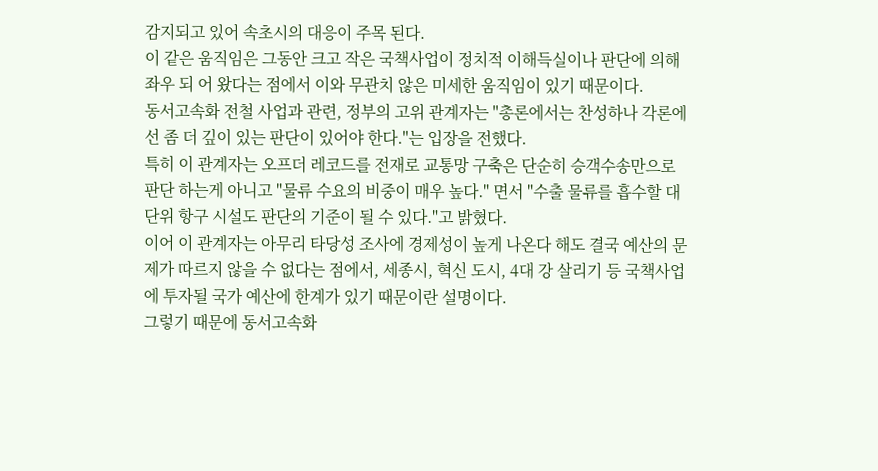감지되고 있어 속초시의 대응이 주목 된다.
이 같은 움직임은 그동안 크고 작은 국책사업이 정치적 이해득실이나 판단에 의해 좌우 되 어 왔다는 점에서 이와 무관치 않은 미세한 움직임이 있기 때문이다.
동서고속화 전철 사업과 관련, 정부의 고위 관계자는 "총론에서는 찬성하나 각론에선 좀 더 깊이 있는 판단이 있어야 한다."는 입장을 전했다.
특히 이 관계자는 오프더 레코드를 전재로 교통망 구축은 단순히 승객수송만으로 판단 하는게 아니고 "물류 수요의 비중이 매우 높다." 면서 "수출 물류를 흡수할 대단위 항구 시설도 판단의 기준이 될 수 있다."고 밝혔다.
이어 이 관계자는 아무리 타당성 조사에 경제성이 높게 나온다 해도 결국 예산의 문제가 따르지 않을 수 없다는 점에서, 세종시, 혁신 도시, 4대 강 살리기 등 국책사업에 투자될 국가 예산에 한계가 있기 때문이란 설명이다.
그렇기 때문에 동서고속화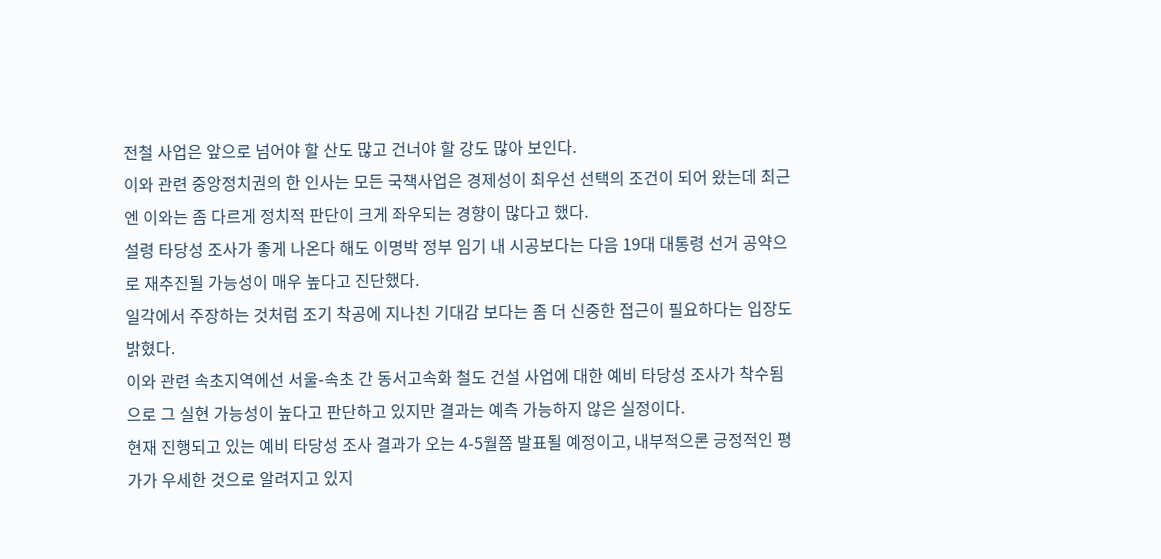전철 사업은 앞으로 넘어야 할 산도 많고 건너야 할 강도 많아 보인다.
이와 관련 중앙정치권의 한 인사는 모든 국책사업은 경제성이 최우선 선택의 조건이 되어 왔는데 최근엔 이와는 좀 다르게 정치적 판단이 크게 좌우되는 경향이 많다고 했다.
설령 타당성 조사가 좋게 나온다 해도 이명박 정부 임기 내 시공보다는 다음 19대 대통령 선거 공약으로 재추진될 가능성이 매우 높다고 진단했다.
일각에서 주장하는 것처럼 조기 착공에 지나친 기대감 보다는 좀 더 신중한 접근이 필요하다는 입장도 밝혔다.
이와 관련 속초지역에선 서울-속초 간 동서고속화 철도 건설 사업에 대한 예비 타당성 조사가 착수됨으로 그 실현 가능성이 높다고 판단하고 있지만 결과는 예측 가능하지 않은 실정이다.
현재 진행되고 있는 예비 타당성 조사 결과가 오는 4-5월쯤 발표될 예정이고, 내부적으론 긍정적인 평가가 우세한 것으로 알려지고 있지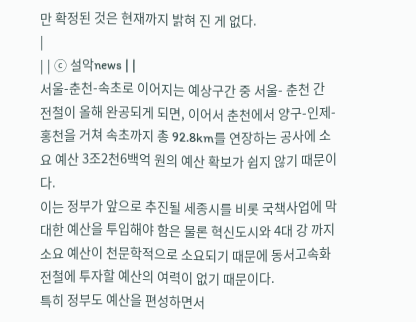만 확정된 것은 현재까지 밝혀 진 게 없다.
|
| | ⓒ 설악news | |
서울-춘천-속초로 이어지는 예상구간 중 서울- 춘천 간 전철이 올해 완공되게 되면, 이어서 춘천에서 양구-인제-홍천을 거쳐 속초까지 총 92.8km를 연장하는 공사에 소요 예산 3조2천6백억 원의 예산 확보가 쉽지 않기 때문이다.
이는 정부가 앞으로 추진될 세종시를 비롯 국책사업에 막대한 예산을 투입해야 함은 물론 혁신도시와 4대 강 까지 소요 예산이 천문학적으로 소요되기 때문에 동서고속화 전철에 투자할 예산의 여력이 없기 때문이다.
특히 정부도 예산을 편성하면서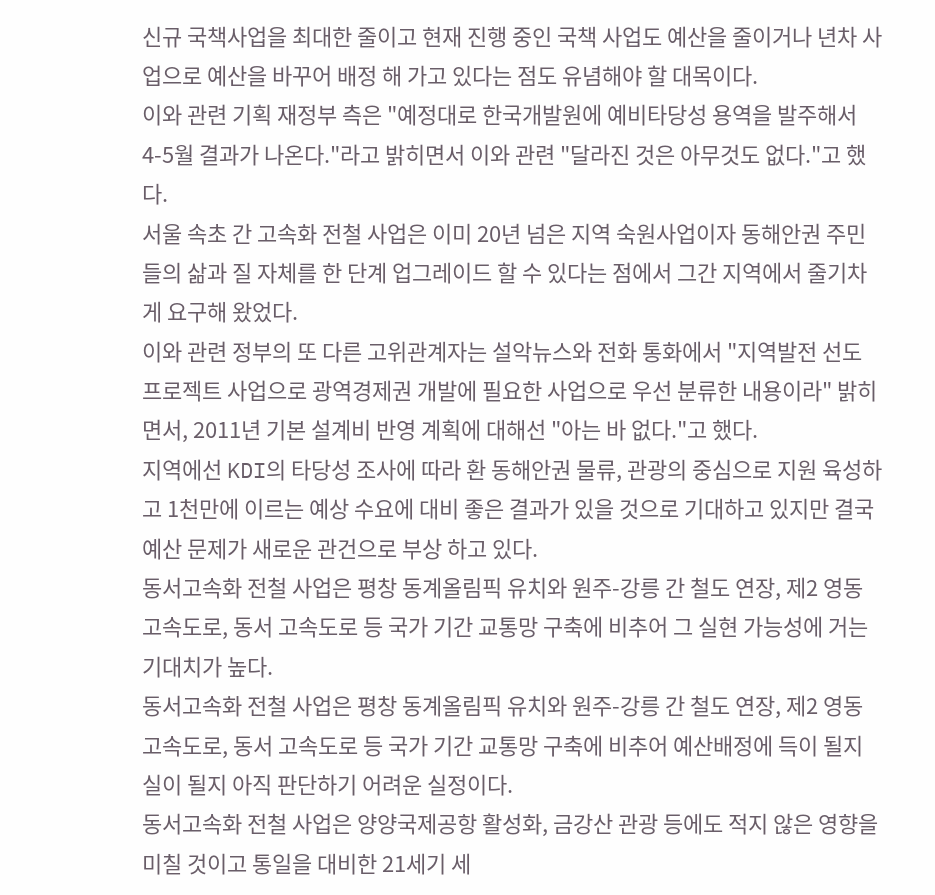신규 국책사업을 최대한 줄이고 현재 진행 중인 국책 사업도 예산을 줄이거나 년차 사업으로 예산을 바꾸어 배정 해 가고 있다는 점도 유념해야 할 대목이다.
이와 관련 기획 재정부 측은 "예정대로 한국개발원에 예비타당성 용역을 발주해서 4-5월 결과가 나온다."라고 밝히면서 이와 관련 "달라진 것은 아무것도 없다."고 했다.
서울 속초 간 고속화 전철 사업은 이미 20년 넘은 지역 숙원사업이자 동해안권 주민들의 삶과 질 자체를 한 단계 업그레이드 할 수 있다는 점에서 그간 지역에서 줄기차게 요구해 왔었다.
이와 관련 정부의 또 다른 고위관계자는 설악뉴스와 전화 통화에서 "지역발전 선도 프로젝트 사업으로 광역경제권 개발에 필요한 사업으로 우선 분류한 내용이라" 밝히면서, 2011년 기본 설계비 반영 계획에 대해선 "아는 바 없다."고 했다.
지역에선 KDI의 타당성 조사에 따라 환 동해안권 물류, 관광의 중심으로 지원 육성하고 1천만에 이르는 예상 수요에 대비 좋은 결과가 있을 것으로 기대하고 있지만 결국 예산 문제가 새로운 관건으로 부상 하고 있다.
동서고속화 전철 사업은 평창 동계올림픽 유치와 원주-강릉 간 철도 연장, 제2 영동 고속도로, 동서 고속도로 등 국가 기간 교통망 구축에 비추어 그 실현 가능성에 거는 기대치가 높다.
동서고속화 전철 사업은 평창 동계올림픽 유치와 원주-강릉 간 철도 연장, 제2 영동 고속도로, 동서 고속도로 등 국가 기간 교통망 구축에 비추어 예산배정에 득이 될지 실이 될지 아직 판단하기 어려운 실정이다.
동서고속화 전철 사업은 양양국제공항 활성화, 금강산 관광 등에도 적지 않은 영향을 미칠 것이고 통일을 대비한 21세기 세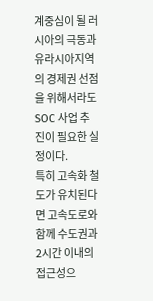계중심이 될 러시아의 극동과 유라시아지역의 경제권 선점을 위해서라도 SOC 사업 추진이 필요한 실정이다.
특히 고속화 철도가 유치된다면 고속도로와 함께 수도권과 2시간 이내의 접근성으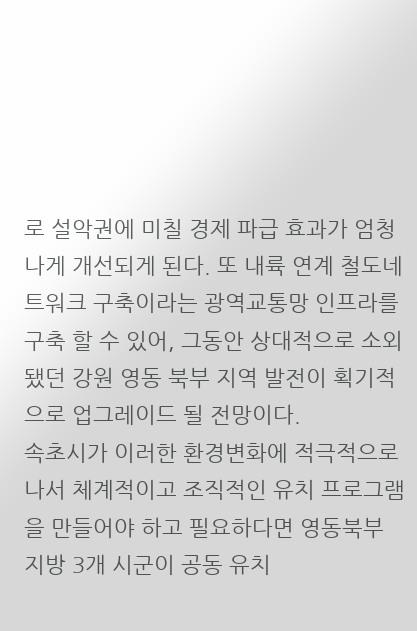로 설악권에 미칠 경제 파급 효과가 엄청나게 개선되게 된다. 또 내륙 연계 철도네트워크 구축이라는 광역교통망 인프라를 구축 할 수 있어, 그동안 상대적으로 소외됐던 강원 영동 북부 지역 발전이 획기적으로 업그레이드 될 전망이다.
속초시가 이러한 환경변화에 적극적으로 나서 체계적이고 조직적인 유치 프로그램을 만들어야 하고 필요하다면 영동북부 지방 3개 시군이 공동 유치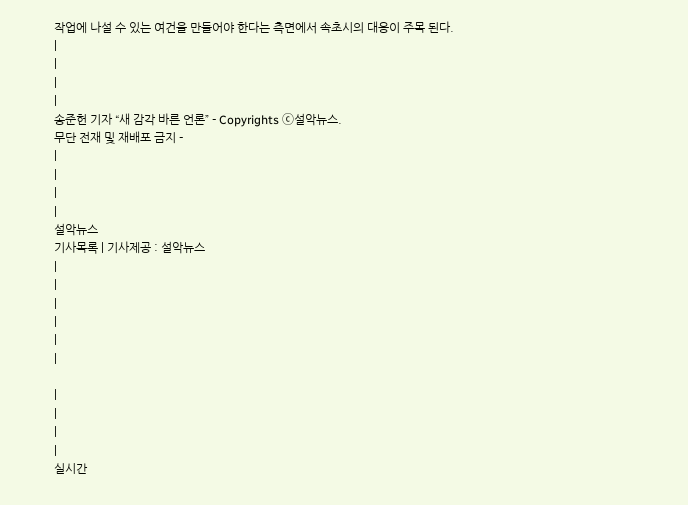작업에 나설 수 있는 여건을 만들어야 한다는 측면에서 속초시의 대응이 주목 된다.
|
|
|
|
송준헌 기자 “새 감각 바른 언론” - Copyrights ⓒ설악뉴스.
무단 전재 및 재배포 금지 -
|
|
|
|
설악뉴스
기사목록 | 기사제공 : 설악뉴스
|
|
|
|
|
|

|
|
|
|
실시간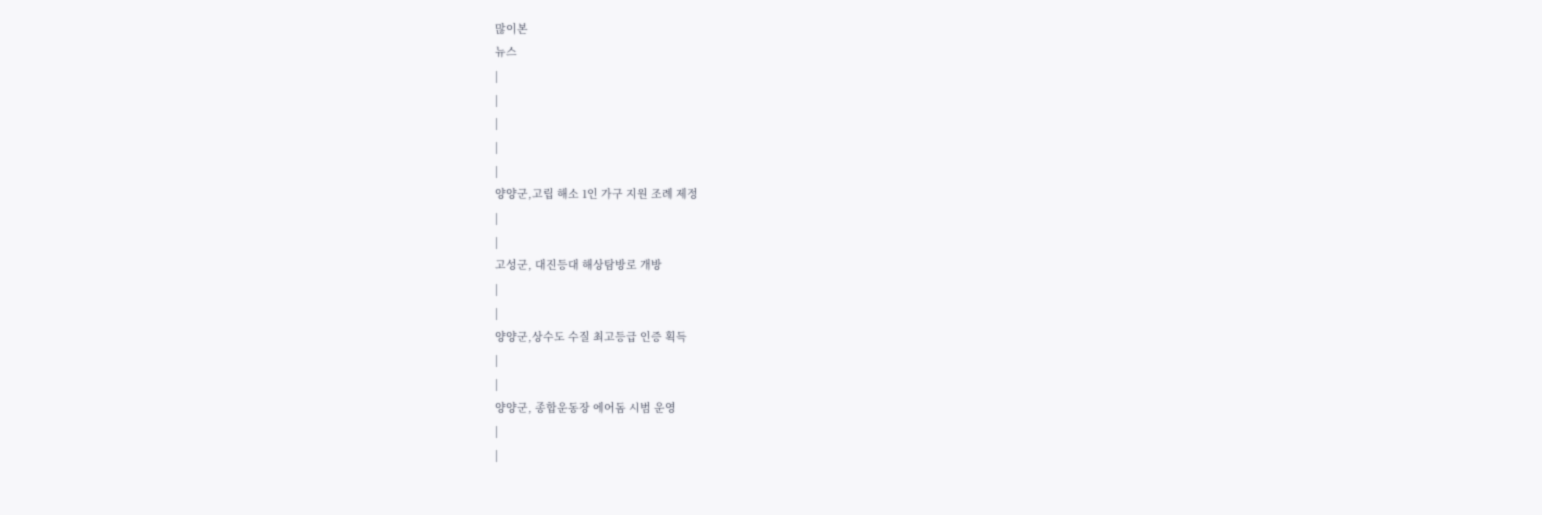많이본
뉴스
|
|
|
|
|
양양군,고립 해소 1인 가구 지원 조례 제정
|
|
고성군, 대진등대 해상탐방로 개방
|
|
양양군,상수도 수질 최고등급 인증 획득
|
|
양양군, 종합운동장 에어돔 시범 운영
|
|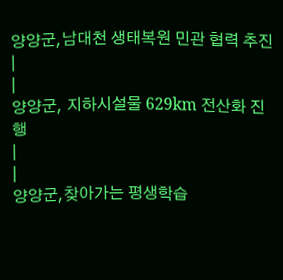양양군,남대천 생태복원 민관 협력 추진
|
|
양양군, 지하시설물 629km 전산화 진행
|
|
양양군,찾아가는 평생학습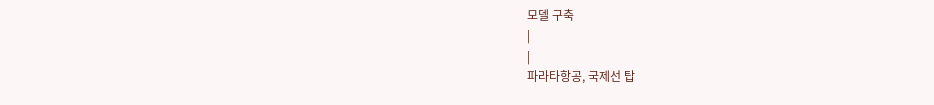모델 구축
|
|
파라타항공, 국제선 탑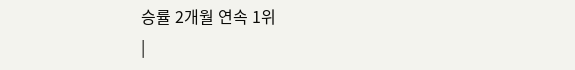승률 2개월 연속 1위
|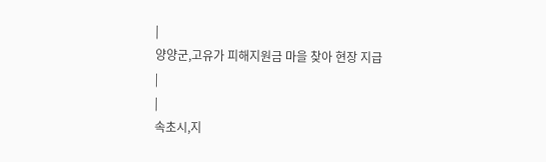|
양양군,고유가 피해지원금 마을 찾아 현장 지급
|
|
속초시,지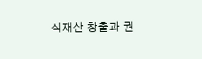식재산 창출과 권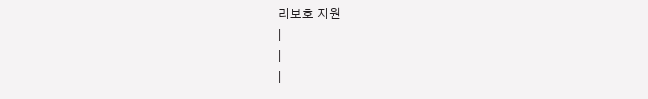리보호 지원
|
|
|